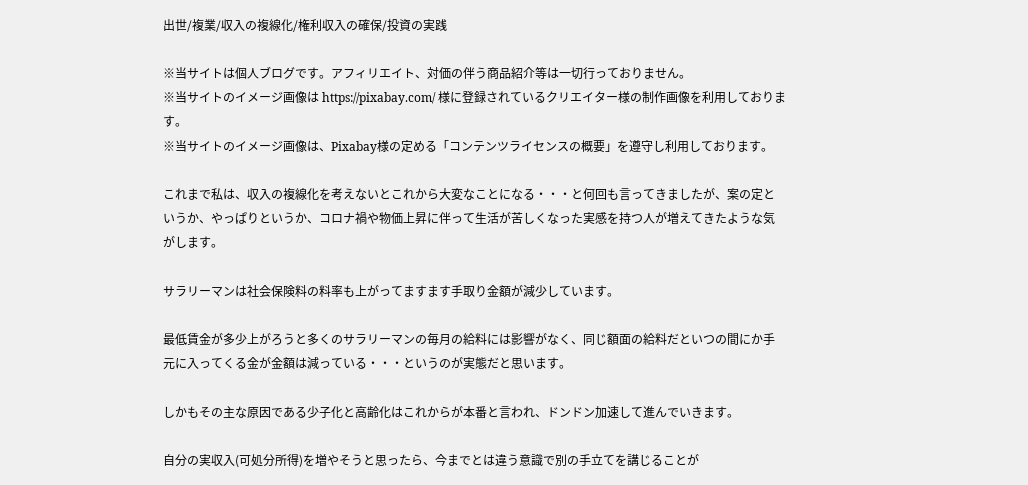出世/複業/収入の複線化/権利収入の確保/投資の実践

※当サイトは個人ブログです。アフィリエイト、対価の伴う商品紹介等は一切行っておりません。
※当サイトのイメージ画像は https://pixabay.com/ 様に登録されているクリエイター様の制作画像を利用しております。
※当サイトのイメージ画像は、Pixabay様の定める「コンテンツライセンスの概要」を遵守し利用しております。

これまで私は、収入の複線化を考えないとこれから大変なことになる・・・と何回も言ってきましたが、案の定というか、やっぱりというか、コロナ禍や物価上昇に伴って生活が苦しくなった実感を持つ人が増えてきたような気がします。

サラリーマンは社会保険料の料率も上がってますます手取り金額が減少しています。

最低賃金が多少上がろうと多くのサラリーマンの毎月の給料には影響がなく、同じ額面の給料だといつの間にか手元に入ってくる金が金額は減っている・・・というのが実態だと思います。

しかもその主な原因である少子化と高齢化はこれからが本番と言われ、ドンドン加速して進んでいきます。

自分の実収入(可処分所得)を増やそうと思ったら、今までとは違う意識で別の手立てを講じることが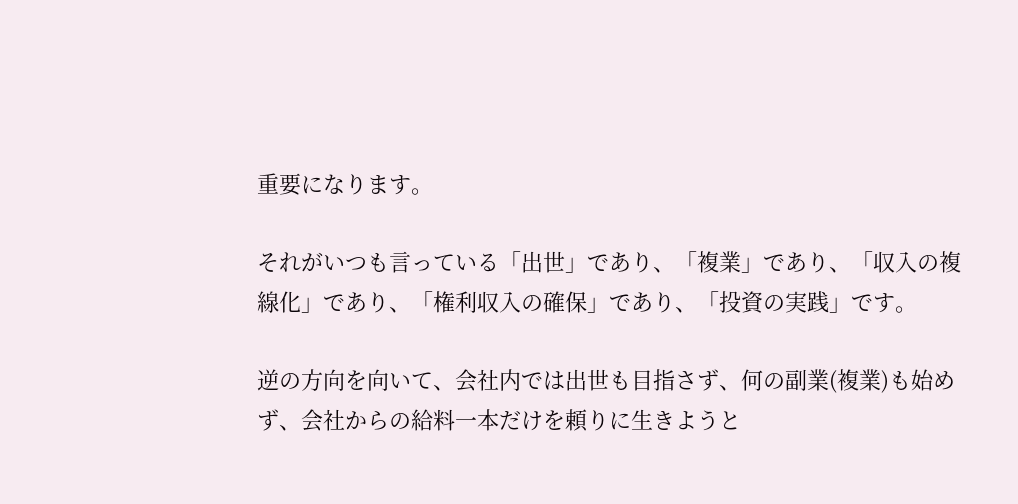重要になります。

それがいつも言っている「出世」であり、「複業」であり、「収入の複線化」であり、「権利収入の確保」であり、「投資の実践」です。

逆の方向を向いて、会社内では出世も目指さず、何の副業(複業)も始めず、会社からの給料一本だけを頼りに生きようと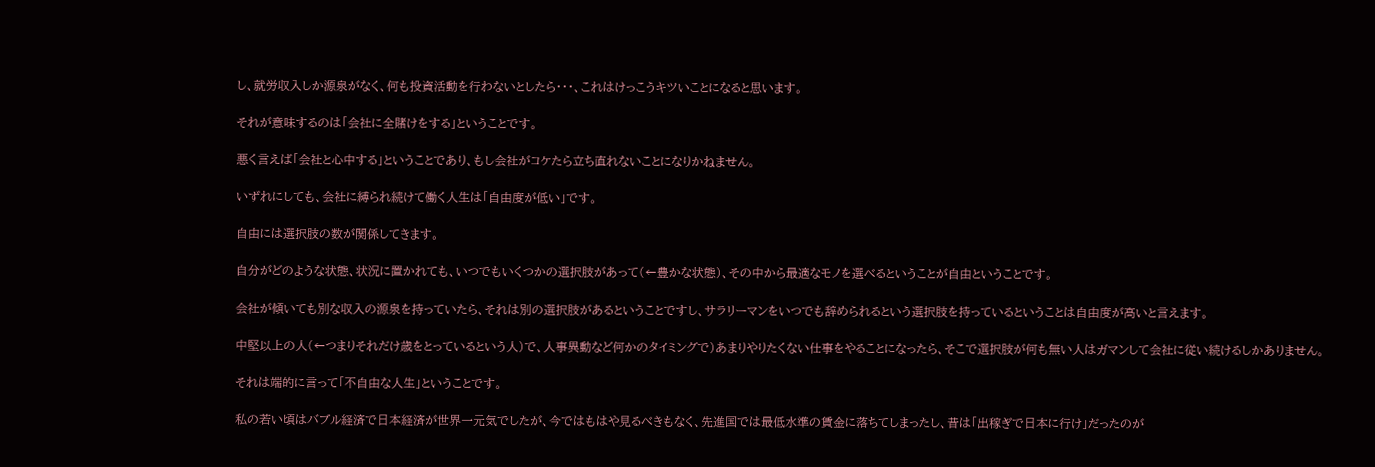し、就労収入しか源泉がなく、何も投資活動を行わないとしたら・・・、これはけっこうキツいことになると思います。

それが意味するのは「会社に全賭けをする」ということです。

悪く言えば「会社と心中する」ということであり、もし会社がコケたら立ち直れないことになりかねません。

いずれにしても、会社に縛られ続けて働く人生は「自由度が低い」です。

自由には選択肢の数が関係してきます。

自分がどのような状態、状況に置かれても、いつでもいくつかの選択肢があって(←豊かな状態)、その中から最適なモノを選べるということが自由ということです。

会社が傾いても別な収入の源泉を持っていたら、それは別の選択肢があるということですし、サラリーマンをいつでも辞められるという選択肢を持っているということは自由度が高いと言えます。

中堅以上の人(←つまりそれだけ歳をとっているという人)で、人事異動など何かのタイミングで)あまりやりたくない仕事をやることになったら、そこで選択肢が何も無い人はガマンして会社に従い続けるしかありません。

それは端的に言って「不自由な人生」ということです。

私の若い頃はバブル経済で日本経済が世界一元気でしたが、今ではもはや見るべきもなく、先進国では最低水準の賃金に落ちてしまったし、昔は「出稼ぎで日本に行け」だったのが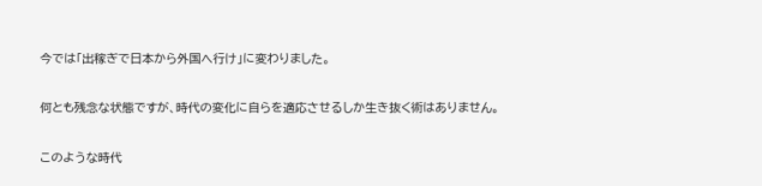今では「出稼ぎで日本から外国へ行け」に変わりました。

何とも残念な状態ですが、時代の変化に自らを適応させるしか生き抜く術はありません。

このような時代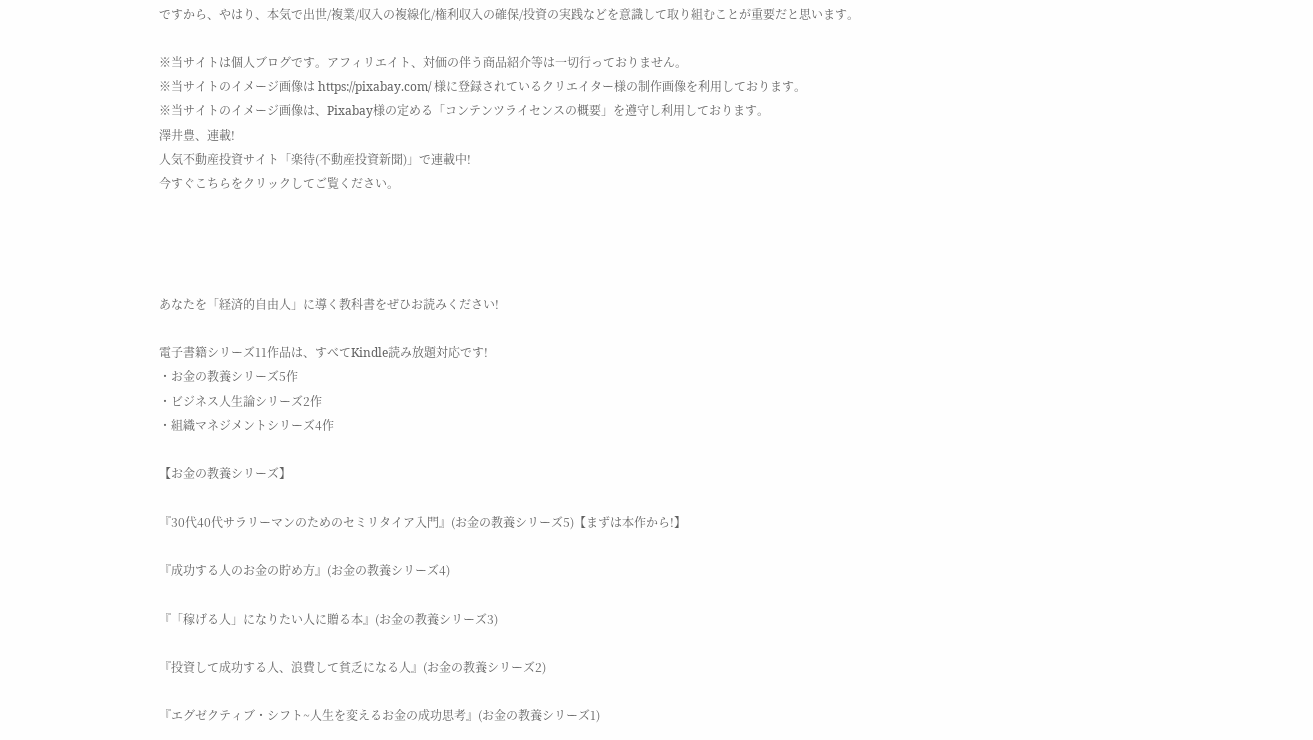ですから、やはり、本気で出世/複業/収入の複線化/権利収入の確保/投資の実践などを意識して取り組むことが重要だと思います。

※当サイトは個人ブログです。アフィリエイト、対価の伴う商品紹介等は一切行っておりません。
※当サイトのイメージ画像は https://pixabay.com/ 様に登録されているクリエイター様の制作画像を利用しております。
※当サイトのイメージ画像は、Pixabay様の定める「コンテンツライセンスの概要」を遵守し利用しております。
澤井豊、連載!
人気不動産投資サイト「楽待(不動産投資新聞)」で連載中!
今すぐこちらをクリックしてご覧ください。




あなたを「経済的自由人」に導く教科書をぜひお読みください!

電子書籍シリーズ11作品は、すべてKindle読み放題対応です!
・お金の教養シリーズ5作
・ビジネス人生論シリーズ2作
・組織マネジメントシリーズ4作

【お金の教養シリーズ】

『30代40代サラリーマンのためのセミリタイア入門』(お金の教養シリーズ5)【まずは本作から!】

『成功する人のお金の貯め方』(お金の教養シリーズ4)

『「稼げる人」になりたい人に贈る本』(お金の教養シリーズ3)

『投資して成功する人、浪費して貧乏になる人』(お金の教養シリーズ2)

『エグゼクティブ・シフト~人生を変えるお金の成功思考』(お金の教養シリーズ1)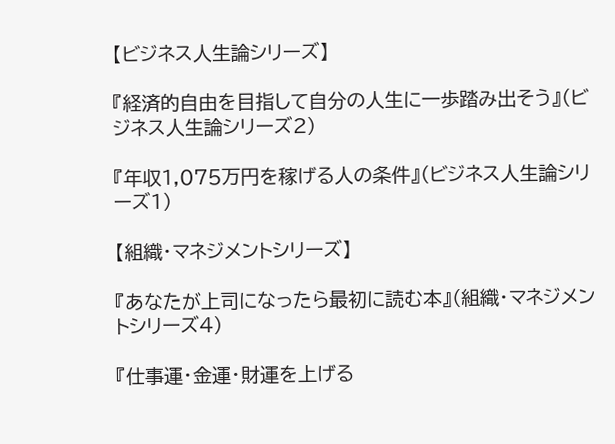【ビジネス人生論シリーズ】

『経済的自由を目指して自分の人生に一歩踏み出そう』(ビジネス人生論シリーズ2)

『年収1,075万円を稼げる人の条件』(ビジネス人生論シリーズ1)

【組織・マネジメントシリーズ】

『あなたが上司になったら最初に読む本』(組織・マネジメントシリーズ4)

『仕事運・金運・財運を上げる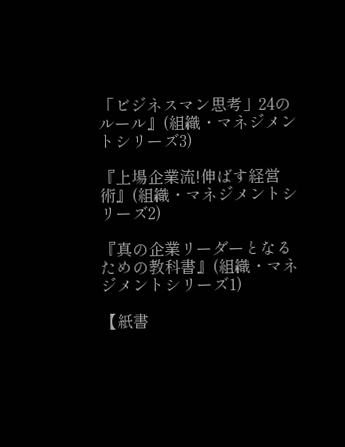「ビジネスマン思考」24のルール』(組織・マネジメントシリーズ3)

『上場企業流!伸ばす経営術』(組織・マネジメントシリーズ2)

『真の企業リーダーとなるための教科書』(組織・マネジメントシリーズ1)

【紙書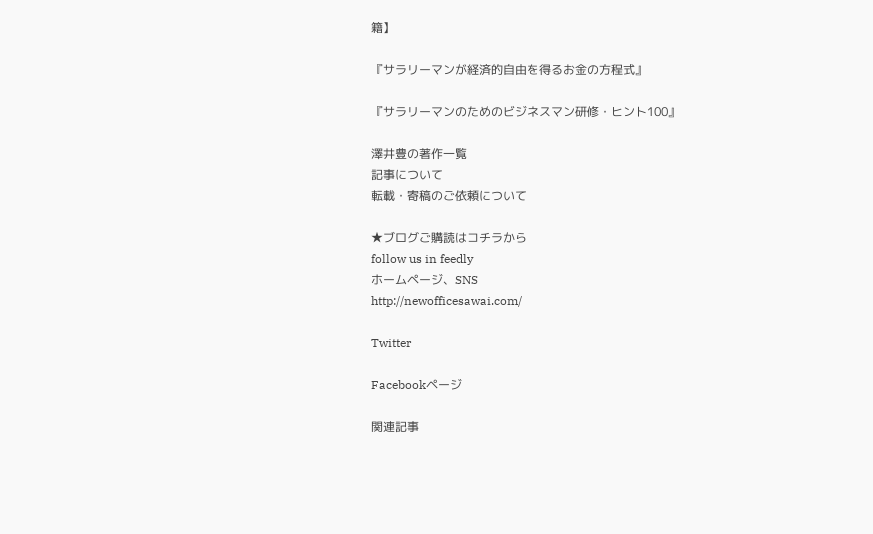籍】

『サラリーマンが経済的自由を得るお金の方程式』

『サラリーマンのためのビジネスマン研修・ヒント100』

澤井豊の著作一覧
記事について
転載・寄稿のご依頼について

★ブログご購読はコチラから
follow us in feedly
ホームページ、SNS
http://newofficesawai.com/

Twitter

Facebookページ

関連記事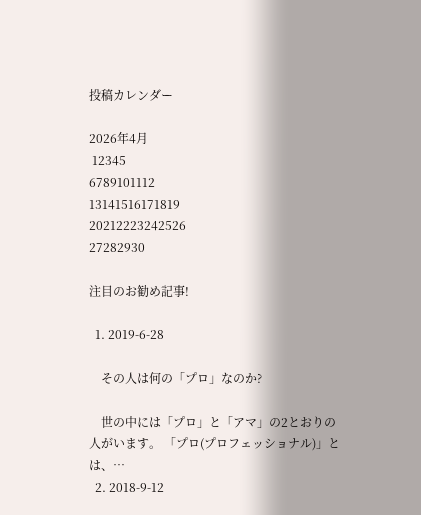投稿カレンダー

2026年4月
 12345
6789101112
13141516171819
20212223242526
27282930

注目のお勧め記事!

  1. 2019-6-28

    その人は何の「プロ」なのか?

    世の中には「プロ」と「アマ」の2とおりの人がいます。 「プロ(プロフェッショナル)」とは、…
  2. 2018-9-12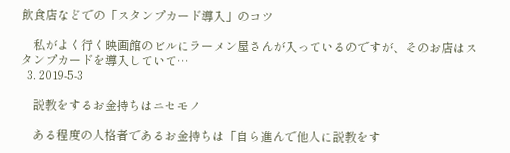飲食店などでの「スタンプカード導入」のコツ

    私がよく行く映画館のビルにラーメン屋さんが入っているのですが、そのお店はスタンプカードを導入していて…
  3. 2019-5-3

    説教をするお金持ちはニセモノ

    ある程度の人格者であるお金持ちは「自ら進んで他人に説教をす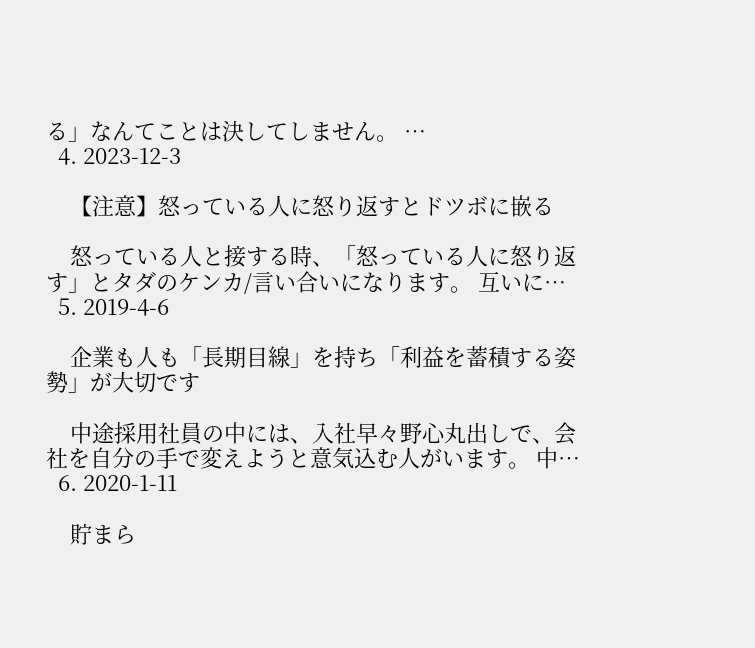る」なんてことは決してしません。 …
  4. 2023-12-3

    【注意】怒っている人に怒り返すとドツボに嵌る

    怒っている人と接する時、「怒っている人に怒り返す」とタダのケンカ/言い合いになります。 互いに…
  5. 2019-4-6

    企業も人も「長期目線」を持ち「利益を蓄積する姿勢」が大切です

    中途採用社員の中には、入社早々野心丸出しで、会社を自分の手で変えようと意気込む人がいます。 中…
  6. 2020-1-11

    貯まら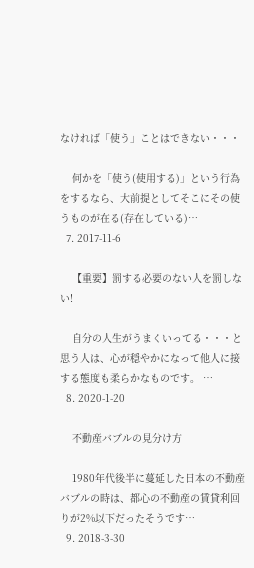なければ「使う」ことはできない・・・

    何かを「使う(使用する)」という行為をするなら、大前提としてそこにその使うものが在る(存在している)…
  7. 2017-11-6

    【重要】罰する必要のない人を罰しない!

    自分の人生がうまくいってる・・・と思う人は、心が穏やかになって他人に接する態度も柔らかなものです。 …
  8. 2020-1-20

    不動産バブルの見分け方

    1980年代後半に蔓延した日本の不動産バブルの時は、都心の不動産の賃貸利回りが2%以下だったそうです…
  9. 2018-3-30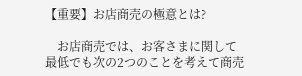【重要】お店商売の極意とは?

    お店商売では、お客さまに関して最低でも次の2つのことを考えて商売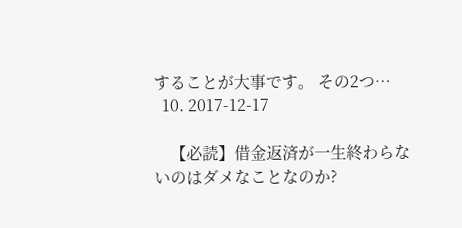することが大事です。 その2つ…
  10. 2017-12-17

    【必読】借金返済が一生終わらないのはダメなことなのか?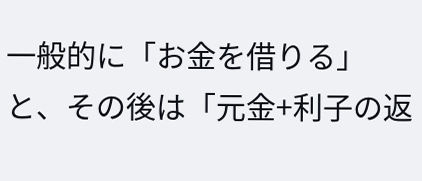一般的に「お金を借りる」と、その後は「元金+利子の返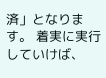済」となります。 着実に実行していけば、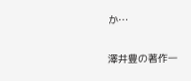か…

澤井豊の著作一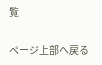覧

ページ上部へ戻る